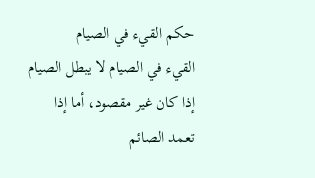حكم القيء في الصيام
القيء في الصيام لا يبطل الصيام إذا كان غير مقصود، أما إذا تعمد الصائم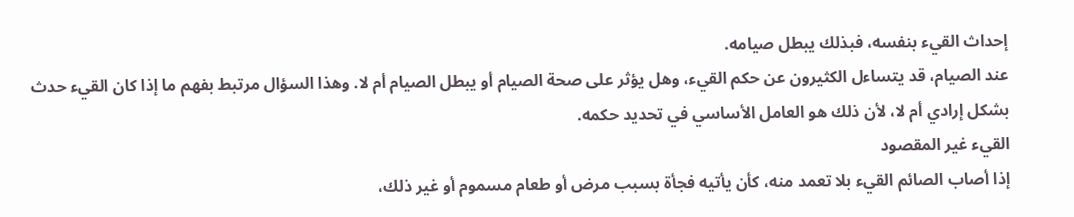إحداث القيء بنفسه، فبذلك يبطل صيامه.
عند الصيام، قد يتساءل الكثيرون عن حكم القيء، وهل يؤثر على صحة الصيام أو يبطل الصيام أم لا. وهذا السؤال مرتبط بفهم ما إذا كان القيء حدث بشكل إرادي أم لا، لأن ذلك هو العامل الأساسي في تحديد حكمه.
القيء غير المقصود
إذا أصاب الصائم القيء بلا تعمد منه، كأن يأتيه فجأة بسبب مرض أو طعام مسموم أو غير ذلك،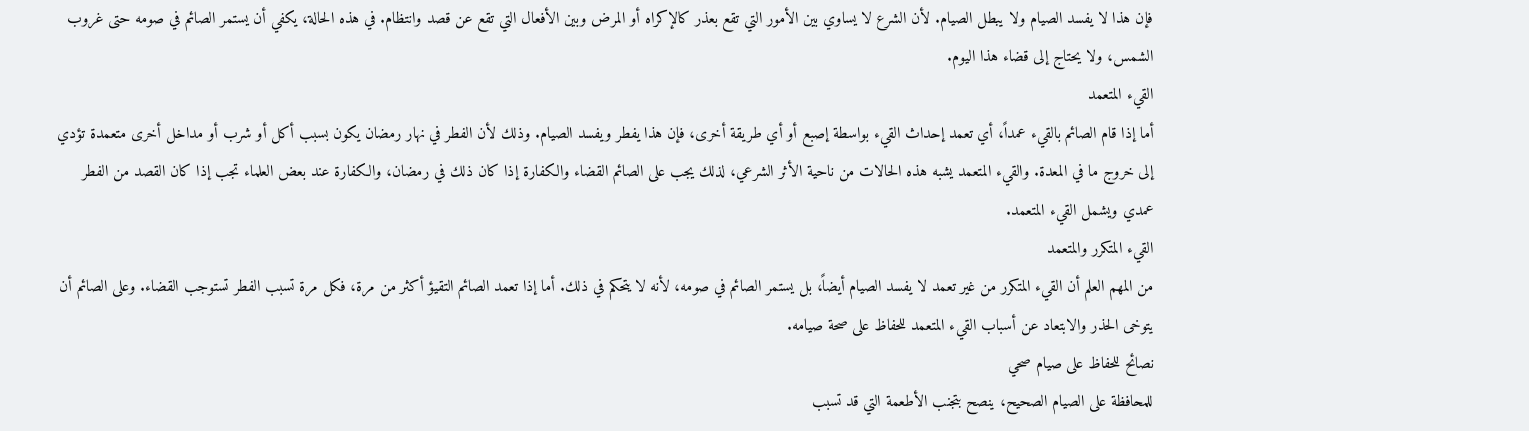فإن هذا لا يفسد الصيام ولا يبطل الصيام. لأن الشرع لا يساوي بين الأمور التي تقع بعذر كالإكراه أو المرض وبين الأفعال التي تقع عن قصد وانتظام. في هذه الحالة، يكفي أن يستمر الصائم في صومه حتى غروب الشمس، ولا يحتاج إلى قضاء هذا اليوم.
القيء المتعمد
أما إذا قام الصائم بالقيء عمداً، أي تعمد إحداث القيء بواسطة إصبع أو أي طريقة أخرى، فإن هذا يفطر ويفسد الصيام. وذلك لأن الفطر في نهار رمضان يكون بسبب أكل أو شرب أو مداخل أخرى متعمدة تؤدي إلى خروج ما في المعدة. والقيء المتعمد يشبه هذه الحالات من ناحية الأثر الشرعي، لذلك يجب على الصائم القضاء والكفارة إذا كان ذلك في رمضان، والكفارة عند بعض العلماء تجب إذا كان القصد من الفطر عمدي ويشمل القيء المتعمد.
القيء المتكرر والمتعمد
من المهم العلم أن القيء المتكرر من غير تعمد لا يفسد الصيام أيضاً، بل يستمر الصائم في صومه، لأنه لا يتحكم في ذلك. أما إذا تعمد الصائم التقيؤ أكثر من مرة، فكل مرة تسبب الفطر تستوجب القضاء. وعلى الصائم أن يتوخى الحذر والابتعاد عن أسباب القيء المتعمد للحفاظ على صحة صيامه.
نصائح للحفاظ على صيام صحي
للمحافظة على الصيام الصحيح، ينصح بتجنب الأطعمة التي قد تسبب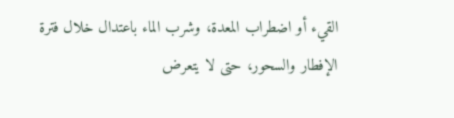القيء أو اضطراب المعدة، وشرب الماء باعتدال خلال فترة الإفطار والسحور، حتى لا يتعرض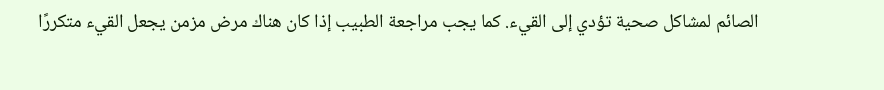الصائم لمشاكل صحية تؤدي إلى القيء. كما يجب مراجعة الطبيب إذا كان هناك مرض مزمن يجعل القيء متكررًا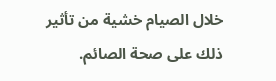خلال الصيام خشية من تأثير ذلك على صحة الصائم.